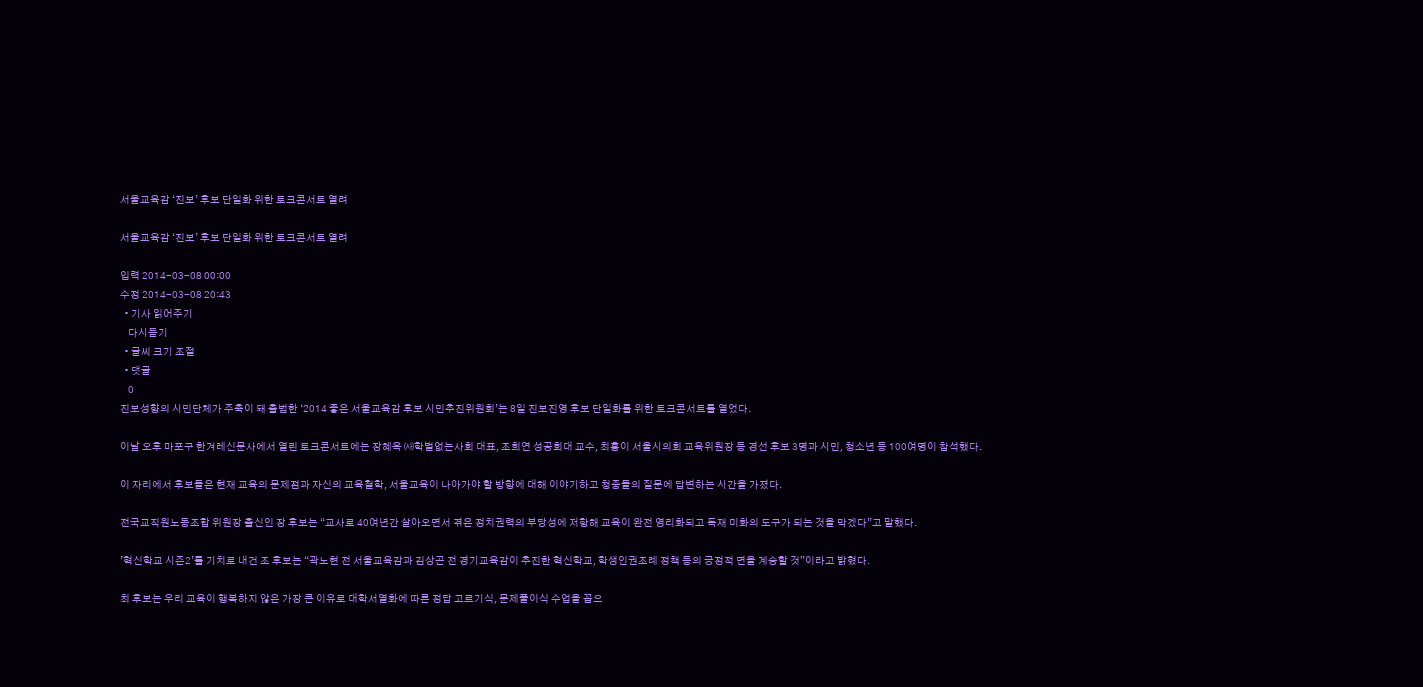서울교육감 ‘진보’ 후보 단일화 위한 토크콘서트 열려

서울교육감 ‘진보’ 후보 단일화 위한 토크콘서트 열려

입력 2014-03-08 00:00
수정 2014-03-08 20:43
  • 기사 읽어주기
    다시듣기
  • 글씨 크기 조절
  • 댓글
    0
진보성향의 시민단체가 주축이 돼 출범한 ‘2014 좋은 서울교육감 후보 시민추진위원회’는 8일 진보진영 후보 단일화를 위한 토크콘서트를 열었다.

이날 오후 마포구 한겨레신문사에서 열린 토크콘서트에는 장혜옥 ㈔학벌없는사회 대표, 조희연 성공회대 교수, 최홍이 서울시의회 교육위원장 등 경선 후보 3명과 시민, 청소년 등 100여명이 참석했다.

이 자리에서 후보들은 현재 교육의 문제점과 자신의 교육철학, 서울교육이 나아가야 할 방향에 대해 이야기하고 청중들의 질문에 답변하는 시간을 가졌다.

전국교직원노동조합 위원장 출신인 장 후보는 “교사로 40여년간 살아오면서 겪은 정치권력의 부당성에 저항해 교육이 완전 영리화되고 독재 미화의 도구가 되는 것을 막겠다”고 말했다.

’혁신학교 시즌2’를 기치로 내건 조 후보는 “곽노현 전 서울교육감과 김상곤 전 경기교육감이 추진한 혁신학교, 학생인권조례 정책 등의 긍정적 면을 계승할 것”이라고 밝혔다.

최 후보는 우리 교육이 행복하지 않은 가장 큰 이유로 대학서열화에 따른 정답 고르기식, 문제풀이식 수업을 꼽으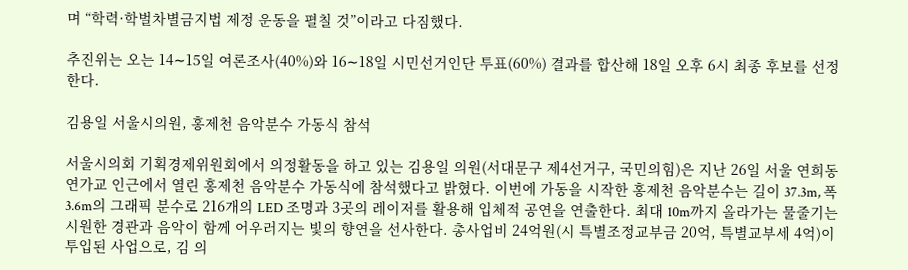며 “학력·학벌차별금지법 제정 운동을 펼칠 것”이라고 다짐했다.

추진위는 오는 14∼15일 여론조사(40%)와 16∼18일 시민선거인단 투표(60%) 결과를 합산해 18일 오후 6시 최종 후보를 선정한다.

김용일 서울시의원, 홍제천 음악분수 가동식 참석

서울시의회 기획경제위원회에서 의정활동을 하고 있는 김용일 의원(서대문구 제4선거구, 국민의힘)은 지난 26일 서울 연희동 연가교 인근에서 열린 홍제천 음악분수 가동식에 참석했다고 밝혔다. 이번에 가동을 시작한 홍제천 음악분수는 길이 37.3m, 폭 3.6m의 그래픽 분수로 216개의 LED 조명과 3곳의 레이저를 활용해 입체적 공연을 연출한다. 최대 10m까지 올라가는 물줄기는 시원한 경관과 음악이 함께 어우러지는 빛의 향연을 선사한다. 총사업비 24억원(시 특별조정교부금 20억, 특별교부세 4억)이 투입된 사업으로, 김 의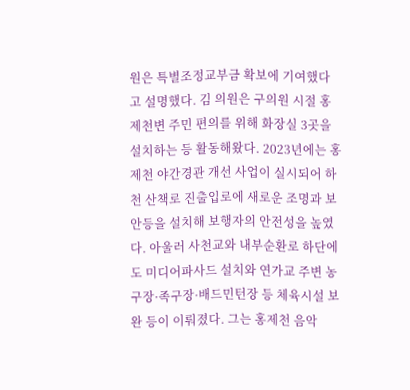원은 특별조정교부금 확보에 기여했다고 설명했다. 김 의원은 구의원 시절 홍제천변 주민 편의를 위해 화장실 3곳을 설치하는 등 활동해왔다. 2023년에는 홍제천 야간경관 개선 사업이 실시되어 하천 산책로 진출입로에 새로운 조명과 보안등을 설치해 보행자의 안전성을 높였다. 아울러 사천교와 내부순환로 하단에도 미디어파사드 설치와 연가교 주변 농구장·족구장·배드민턴장 등 체육시설 보완 등이 이뤄졌다. 그는 홍제천 음악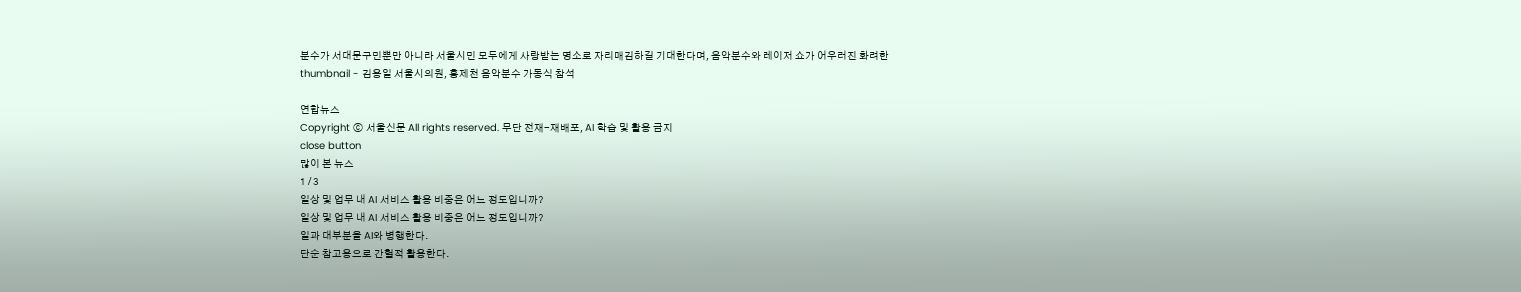분수가 서대문구민뿐만 아니라 서울시민 모두에게 사랑받는 명소로 자리매김하길 기대한다며, 음악분수와 레이저 쇼가 어우러진 화려한
thumbnail - 김용일 서울시의원, 홍제천 음악분수 가동식 참석

연합뉴스
Copyright ⓒ 서울신문 All rights reserved. 무단 전재-재배포, AI 학습 및 활용 금지
close button
많이 본 뉴스
1 / 3
일상 및 업무 내 AI 서비스 활용 비중은 어느 정도입니까?
일상 및 업무 내 AI 서비스 활용 비중은 어느 정도입니까?
일과 대부분을 AI와 병행한다.
단순 참고용으로 간헐적 활용한다.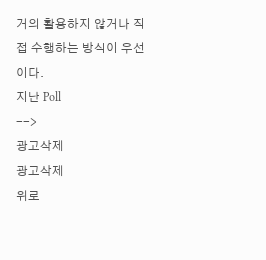거의 활용하지 않거나 직접 수행하는 방식이 우선이다.
지난 Poll
-->
광고삭제
광고삭제
위로